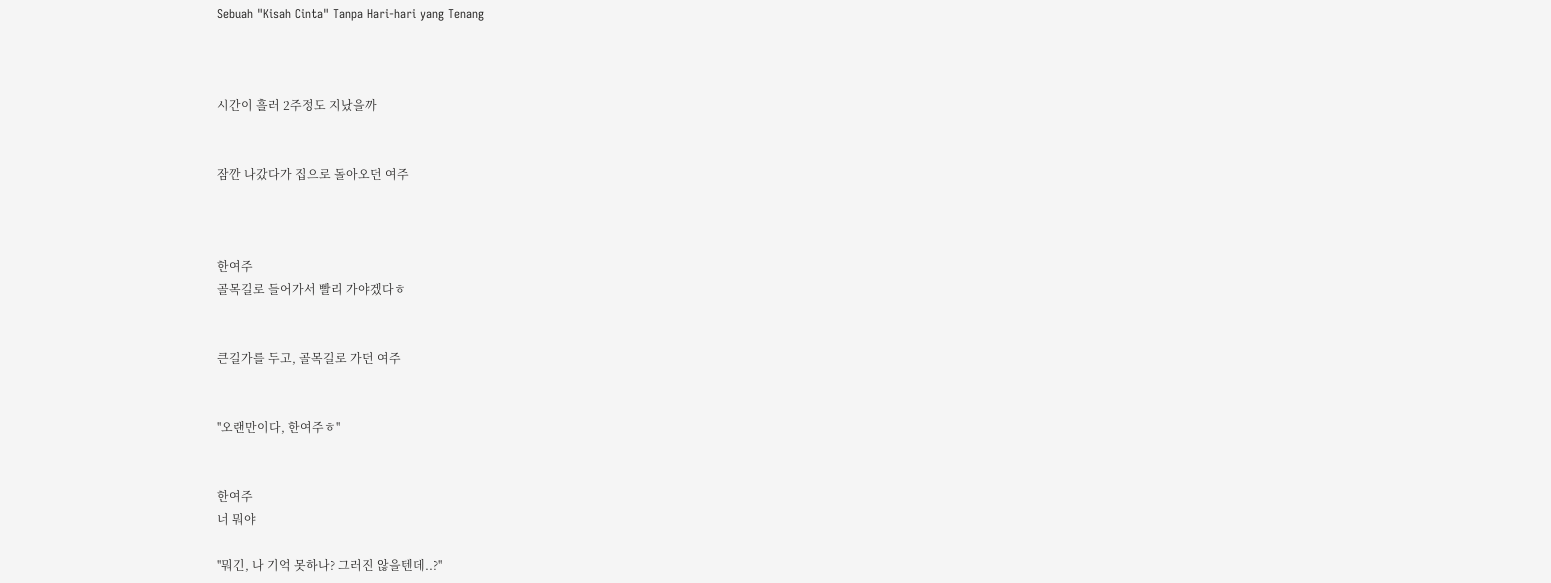Sebuah "Kisah Cinta" Tanpa Hari-hari yang Tenang



시간이 흘러 2주정도 지났을까


잠깐 나갔다가 집으로 돌아오던 여주



한여주
골목길로 들어가서 빨리 가야겠다ㅎ


큰길가를 두고, 골목길로 가던 여주


''오랜만이다, 한여주ㅎ''


한여주
너 뭐야

''뭐긴, 나 기억 못하나? 그러진 않을텐데..?''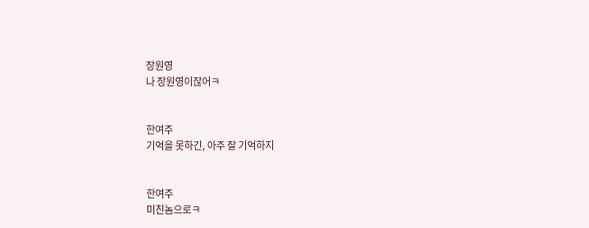장원영
나 장원영이잖어ㅋ


한여주
기억을 못하긴, 아주 잘 기억하지


한여주
미친놈으로ㅋ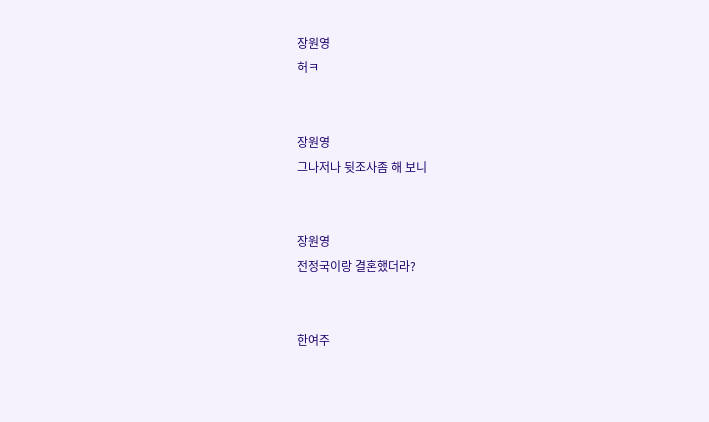장원영
허ㅋ


장원영
그나저나 뒷조사좀 해 보니


장원영
전정국이랑 결혼했더라?


한여주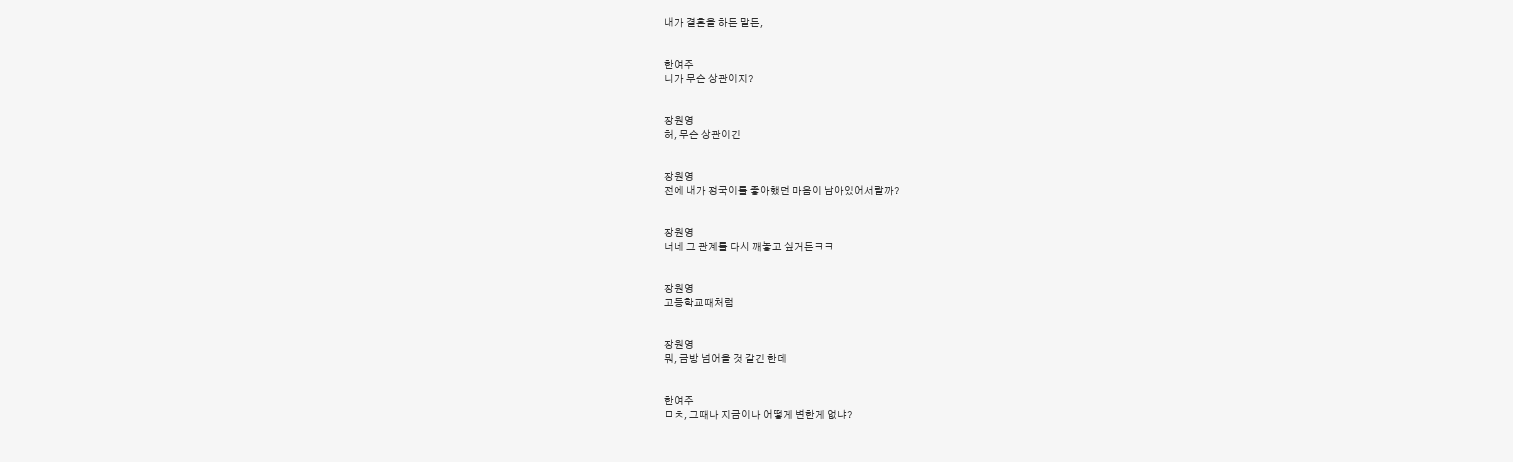내가 결혼을 하든 말든,


한여주
니가 무슨 상관이지?


장원영
허, 무슨 상관이긴


장원영
전에 내가 정국이를 좋아했던 마음이 남아있어서랄까?


장원영
너네 그 관계를 다시 깨놓고 싶거든ㅋㅋ


장원영
고등학교때처럼


장원영
뭐, 금방 넘어올 것 같긴 한데


한여주
ㅁㅊ, 그때나 지금이나 어떻게 변한게 없냐?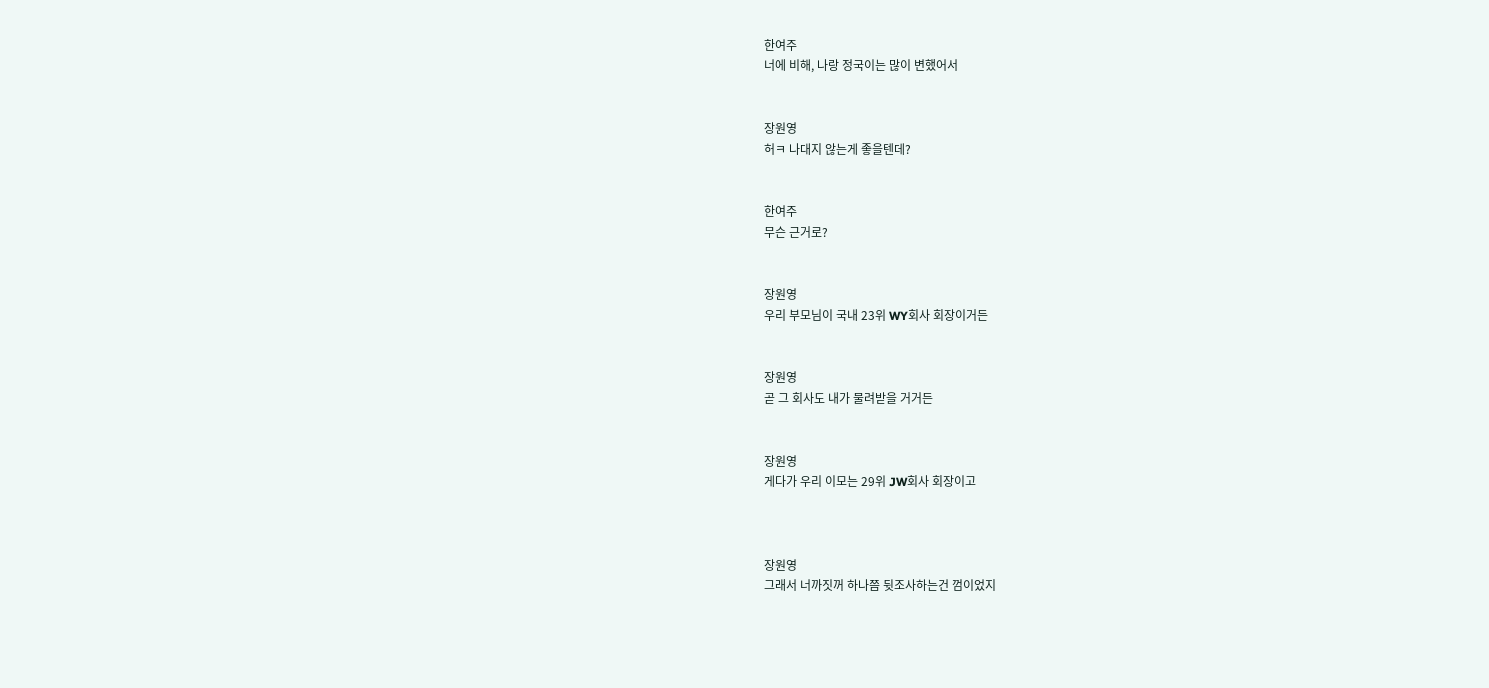한여주
너에 비해, 나랑 정국이는 많이 변했어서


장원영
허ㅋ 나대지 않는게 좋을텐데?


한여주
무슨 근거로?


장원영
우리 부모님이 국내 23위 WY회사 회장이거든


장원영
곧 그 회사도 내가 물려받을 거거든


장원영
게다가 우리 이모는 29위 JW회사 회장이고



장원영
그래서 너까짓꺼 하나쯤 뒷조사하는건 껌이었지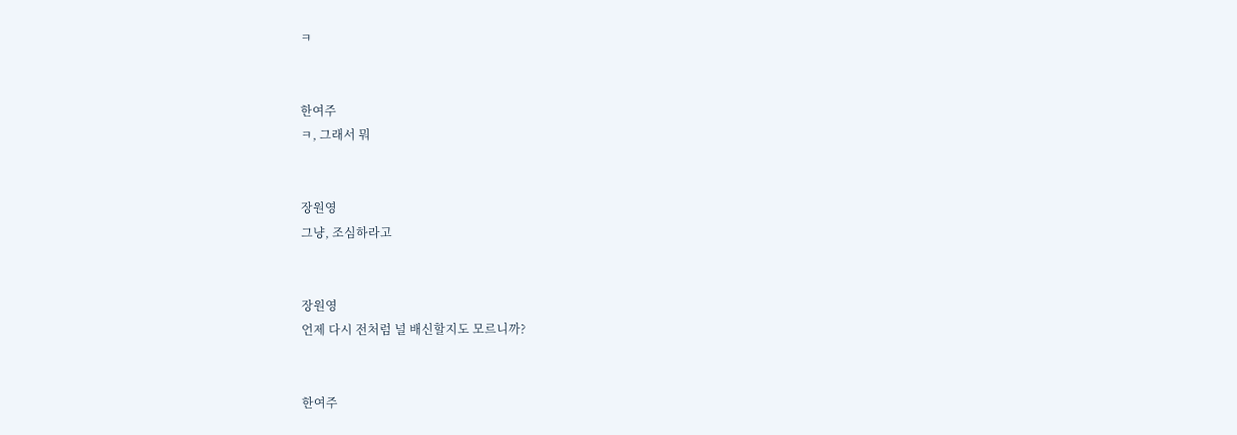ㅋ


한여주
ㅋ, 그래서 뭐


장원영
그냥, 조심하라고


장원영
언제 다시 전처럼 널 배신할지도 모르니까?


한여주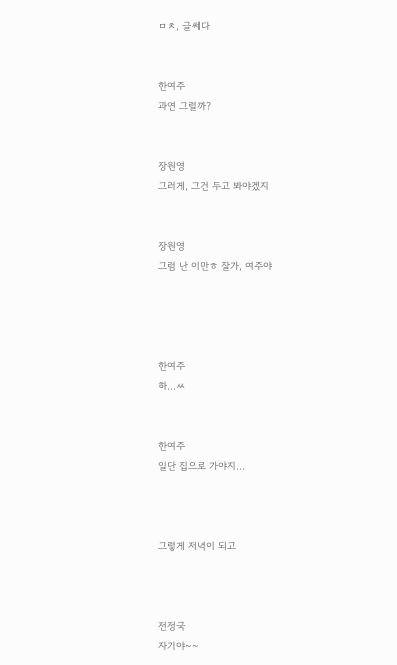ㅁㅊ, 글쎄다


한여주
과연 그럴까?


장원영
그러게, 그건 두고 봐야겠지


장원영
그럼 난 이만ㅎ 잘가, 여주야




한여주
하...ㅆ


한여주
일단 집으로 가야지...



그렇게 저녁이 되고



전정국
자기야~~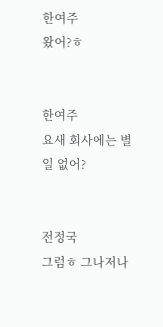한여주
왔어?ㅎ


한여주
요새 회사에는 별일 없어?


전정국
그럼ㅎ 그나저나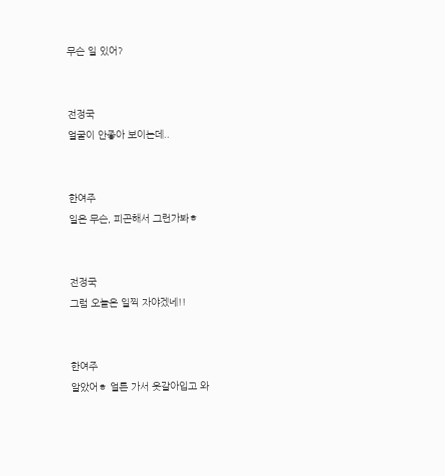무슨 일 있어?


전정국
얼굴이 안좋아 보이는데..


한여주
일은 무슨, 피곤해서 그런가봐ㅎ


전정국
그럼 오늘은 일찍 자야겠네!!


한여주
알았어ㅎ 얼른 가서 옷갈아입고 와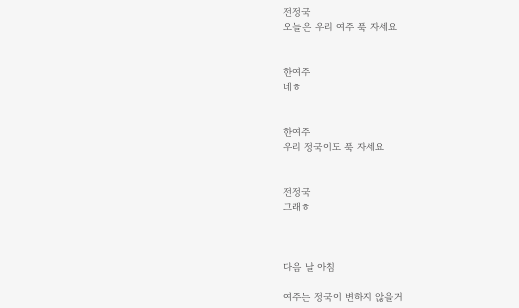전정국
오늘은 우리 여주 푹 자세요


한여주
네ㅎ


한여주
우리 정국이도 푹 자세요


전정국
그래ㅎ



다음 날 아침

여주는 정국이 변하지 않을거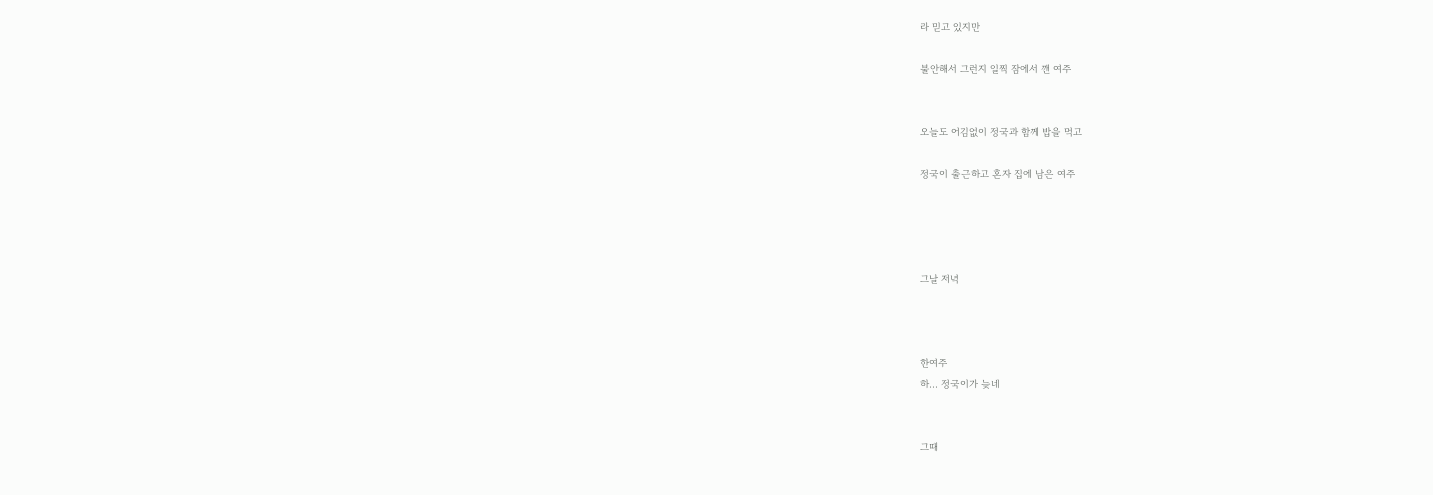라 믿고 있지만

불안해서 그런지 일찍 잠에서 깬 여주


오늘도 어김없이 정국과 함께 밥을 먹고

정국이 출근하고 혼자 집에 남은 여주




그날 저녁



한여주
하... 정국이가 늦네


그때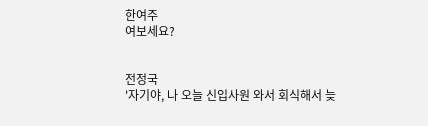한여주
여보세요?


전정국
'자기야, 나 오늘 신입사원 와서 회식해서 늦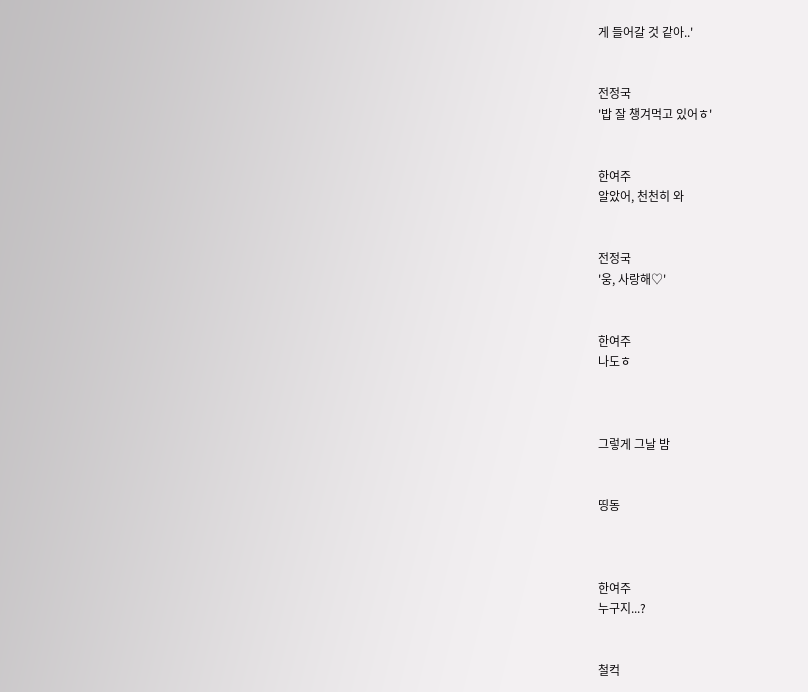게 들어갈 것 같아..'


전정국
'밥 잘 챙겨먹고 있어ㅎ'


한여주
알았어, 천천히 와


전정국
'웅, 사랑해♡'


한여주
나도ㅎ



그렇게 그날 밤


띵동



한여주
누구지...?


철컥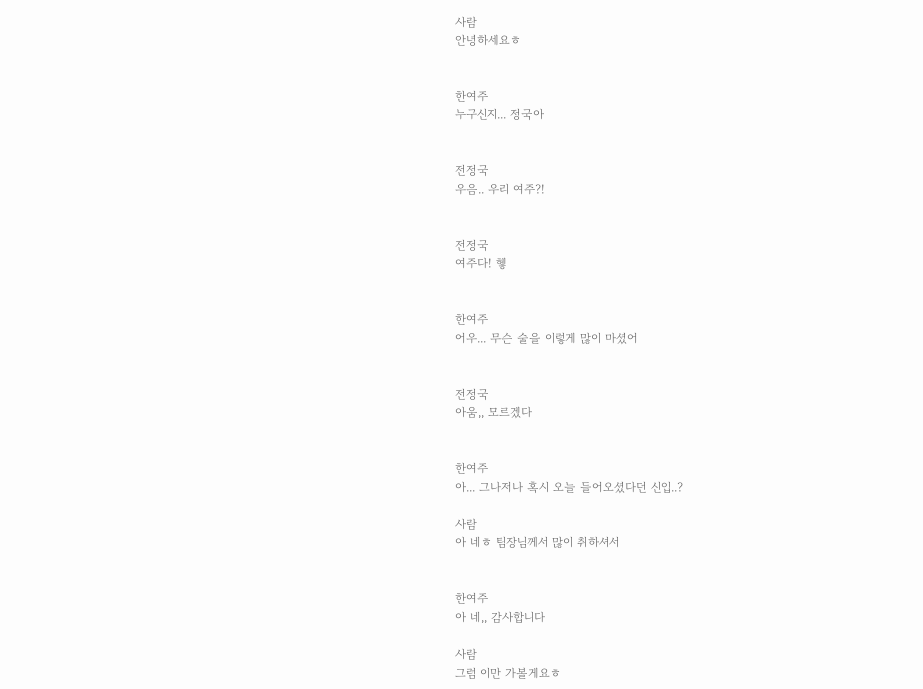사람
안녕하세요ㅎ


한여주
누구신지... 정국아


전정국
우음.. 우리 여주?!


전정국
여주다! 헿


한여주
어우... 무슨 술을 이렇게 많이 마셨어


전정국
아움,, 모르겠다


한여주
아... 그나저나 혹시 오늘 들어오셨다던 신입..?

사람
아 네ㅎ 팀장님께서 많이 취하셔서


한여주
아 네,, 감사합니다

사람
그럼 이만 가볼게요ㅎ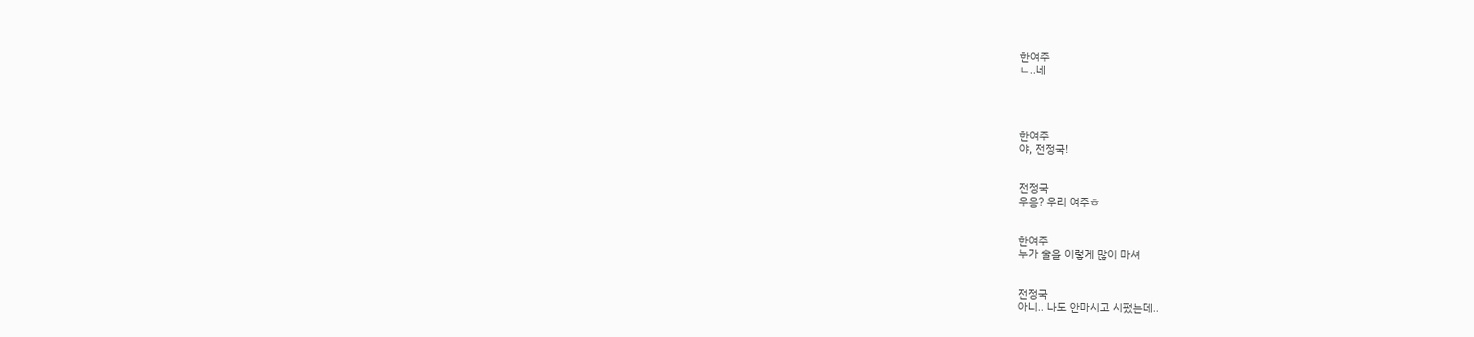한여주
ㄴ..네




한여주
야, 전정국!


전정국
우응? 우리 여주ㅎ


한여주
누가 술을 이렇게 많이 마셔


전정국
아니.. 나도 안마시고 시펐는데..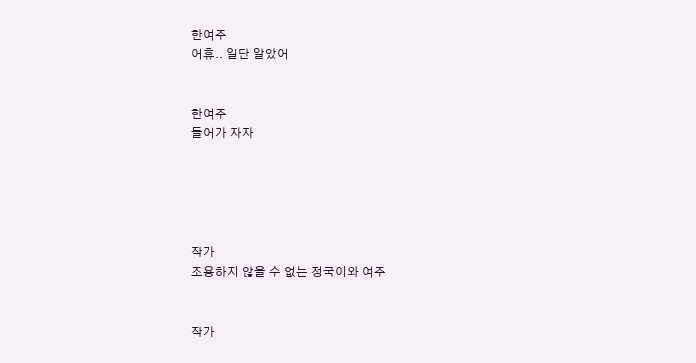한여주
어휴.. 일단 알았어


한여주
들어가 자자





작가
조용하지 않을 수 없는 정국이와 여주


작가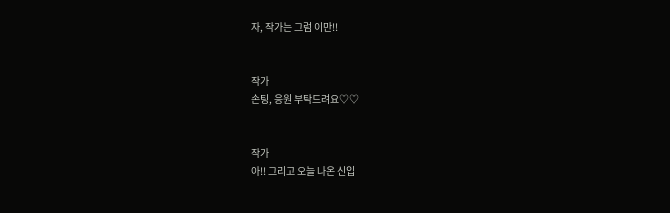자, 작가는 그럼 이만!!


작가
손팅, 응원 부탁드려요♡♡


작가
아!! 그리고 오늘 나온 신입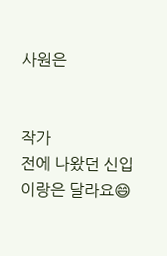사원은


작가
전에 나왔던 신입이랑은 달라요😄